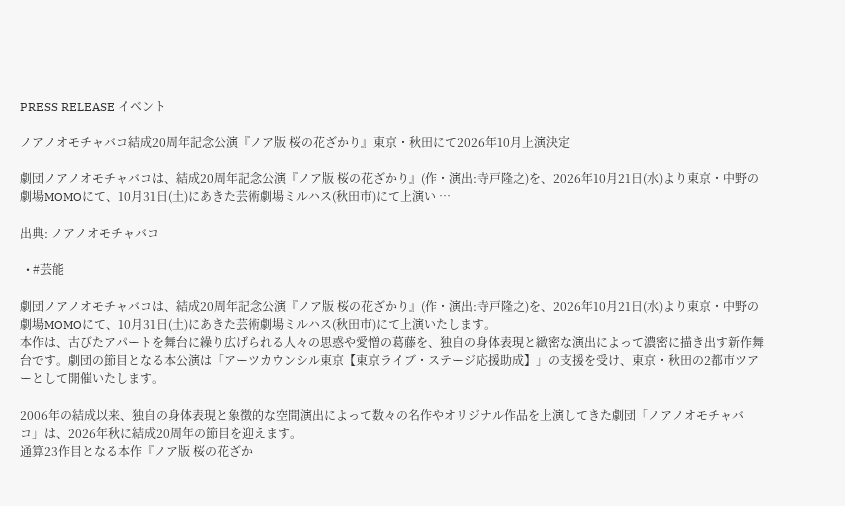PRESS RELEASE イベント

ノアノオモチャバコ結成20周年記念公演『ノア版 桜の花ざかり』東京・秋田にて2026年10月上演決定

劇団ノアノオモチャバコは、結成20周年記念公演『ノア版 桜の花ざかり』(作・演出:寺戸隆之)を、2026年10月21日(水)より東京・中野の劇場MOMOにて、10月31日(土)にあきた芸術劇場ミルハス(秋田市)にて上演い …

出典: ノアノオモチャバコ

  • #芸能

劇団ノアノオモチャバコは、結成20周年記念公演『ノア版 桜の花ざかり』(作・演出:寺戸隆之)を、2026年10月21日(水)より東京・中野の劇場MOMOにて、10月31日(土)にあきた芸術劇場ミルハス(秋田市)にて上演いたします。
本作は、古びたアパートを舞台に繰り広げられる人々の思惑や愛憎の葛藤を、独自の身体表現と緻密な演出によって濃密に描き出す新作舞台です。劇団の節目となる本公演は「アーツカウンシル東京【東京ライブ・ステージ応援助成】」の支援を受け、東京・秋田の2都市ツアーとして開催いたします。

2006年の結成以来、独自の身体表現と象徴的な空間演出によって数々の名作やオリジナル作品を上演してきた劇団「ノアノオモチャバコ」は、2026年秋に結成20周年の節目を迎えます。
通算23作目となる本作『ノア版 桜の花ざか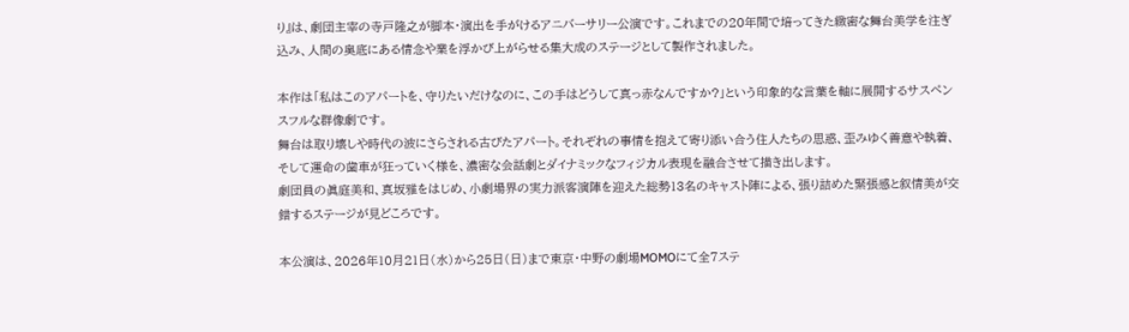り』は、劇団主宰の寺戸隆之が脚本・演出を手がけるアニバーサリー公演です。これまでの20年間で培ってきた緻密な舞台美学を注ぎ込み、人間の奥底にある情念や業を浮かび上がらせる集大成のステージとして製作されました。

本作は「私はこのアパートを、守りたいだけなのに、この手はどうして真っ赤なんですか?」という印象的な言葉を軸に展開するサスペンスフルな群像劇です。
舞台は取り壊しや時代の波にさらされる古びたアパート。それぞれの事情を抱えて寄り添い合う住人たちの思惑、歪みゆく善意や執着、そして運命の歯車が狂っていく様を、濃密な会話劇とダイナミックなフィジカル表現を融合させて描き出します。
劇団員の眞庭美和、真坂雅をはじめ、小劇場界の実力派客演陣を迎えた総勢13名のキャスト陣による、張り詰めた緊張感と叙情美が交錯するステージが見どころです。

本公演は、2026年10月21日(水)から25日(日)まで東京・中野の劇場MOMOにて全7ステ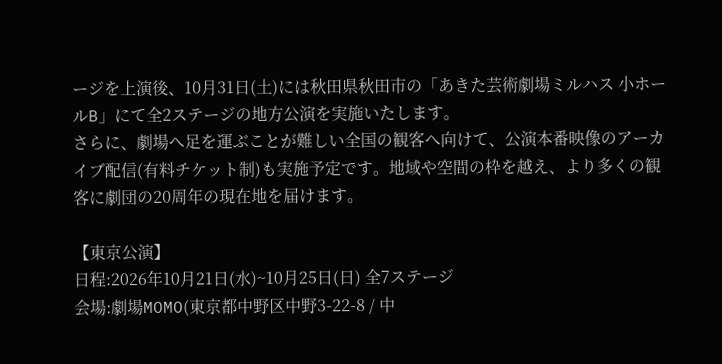ージを上演後、10月31日(土)には秋田県秋田市の「あきた芸術劇場ミルハス 小ホールB」にて全2ステージの地方公演を実施いたします。
さらに、劇場へ足を運ぶことが難しい全国の観客へ向けて、公演本番映像のアーカイブ配信(有料チケット制)も実施予定です。地域や空間の枠を越え、より多くの観客に劇団の20周年の現在地を届けます。

【東京公演】
日程:2026年10月21日(水)~10月25日(日) 全7ステージ
会場:劇場MOMO(東京都中野区中野3-22-8 / 中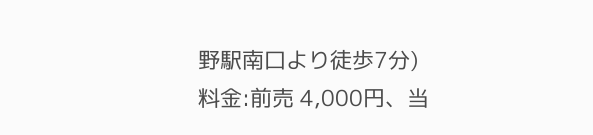野駅南口より徒歩7分)
料金:前売 4,000円、当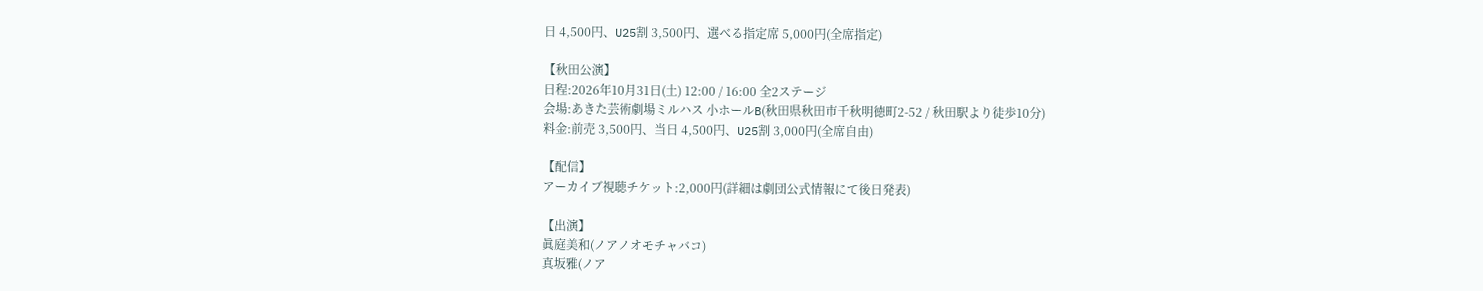日 4,500円、U25割 3,500円、選べる指定席 5,000円(全席指定)

【秋田公演】
日程:2026年10月31日(土) 12:00 / 16:00 全2ステージ
会場:あきた芸術劇場ミルハス 小ホールB(秋田県秋田市千秋明徳町2-52 / 秋田駅より徒歩10分)
料金:前売 3,500円、当日 4,500円、U25割 3,000円(全席自由)

【配信】
アーカイブ視聴チケット:2,000円(詳細は劇団公式情報にて後日発表)

【出演】
眞庭美和(ノアノオモチャバコ)
真坂雅(ノア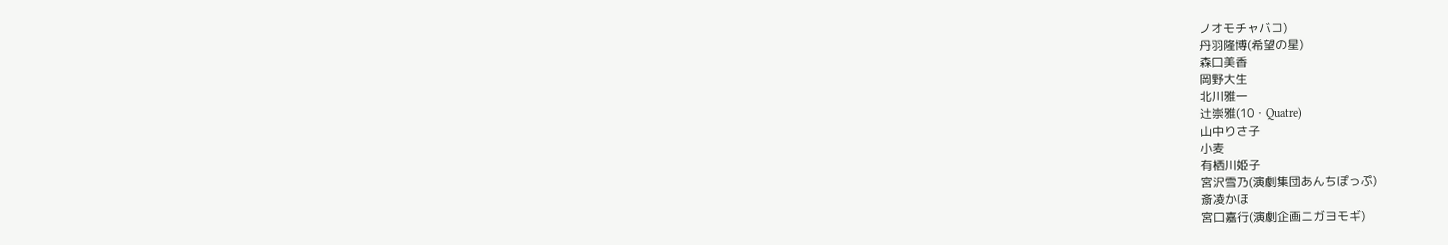ノオモチャバコ)
丹羽隆博(希望の星)
森口美香
岡野大生
北川雅一
辻崇雅(10・Quatre)
山中りさ子
小麦
有栖川姫子
宮沢雪乃(演劇集団あんちぽっぷ)
斎凌かほ
宮口嘉行(演劇企画ニガヨモギ)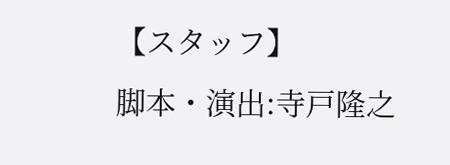【スタッフ】
脚本・演出:寺戸隆之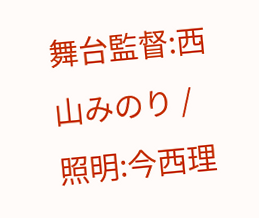舞台監督:西山みのり / 照明:今西理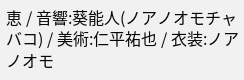恵 / 音響:葵能人(ノアノオモチャバコ) / 美術:仁平祐也 / 衣装:ノアノオモ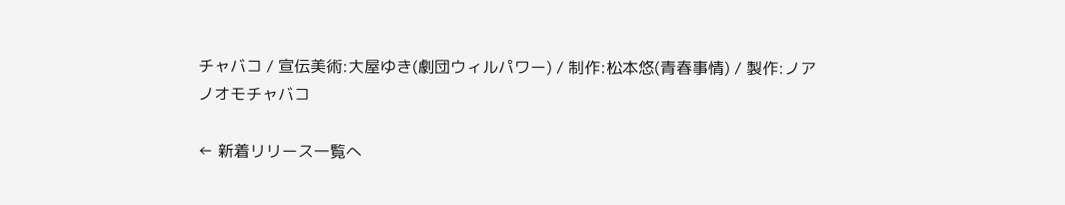チャバコ / 宣伝美術:大屋ゆき(劇団ウィルパワー) / 制作:松本悠(青春事情) / 製作:ノアノオモチャバコ

← 新着リリース一覧へ